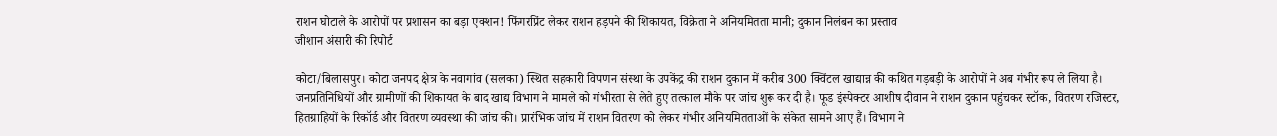राशन घोटाले के आरोपों पर प्रशासन का बड़ा एक्शन! फिंगरप्रिंट लेकर राशन हड़पने की शिकायत, विक्रेता ने अनियमितता मानी; दुकान निलंबन का प्रस्ताव
जीशान अंसारी की रिपोर्ट

कोटा/बिलासपुर। कोटा जनपद क्षेत्र के नवागांव (सलका) स्थित सहकारी विपणन संस्था के उपकेंद्र की राशन दुकान में करीब 300 क्विंटल खाद्यान्न की कथित गड़बड़ी के आरोपों ने अब गंभीर रूप ले लिया है। जनप्रतिनिधियों और ग्रामीणों की शिकायत के बाद खाद्य विभाग ने मामले को गंभीरता से लेते हुए तत्काल मौके पर जांच शुरू कर दी है। फूड इंस्पेक्टर आशीष दीवान ने राशन दुकान पहुंचकर स्टॉक, वितरण रजिस्टर, हितग्राहियों के रिकॉर्ड और वितरण व्यवस्था की जांच की। प्रारंभिक जांच में राशन वितरण को लेकर गंभीर अनियमितताओं के संकेत सामने आए हैं। विभाग ने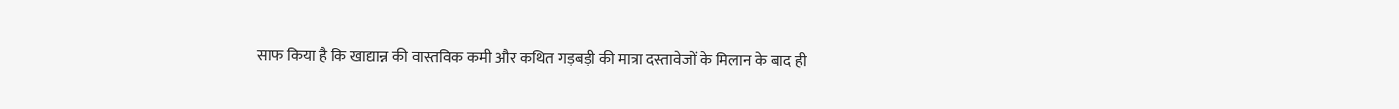साफ किया है कि खाद्यान्न की वास्तविक कमी और कथित गड़बड़ी की मात्रा दस्तावेजों के मिलान के बाद ही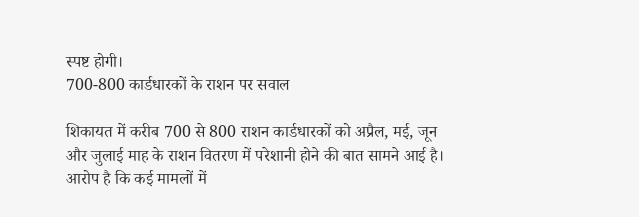स्पष्ट होगी।
700-800 कार्डधारकों के राशन पर सवाल

शिकायत में करीब 700 से 800 राशन कार्डधारकों को अप्रैल, मई, जून और जुलाई माह के राशन वितरण में परेशानी होने की बात सामने आई है। आरोप है कि कई मामलों में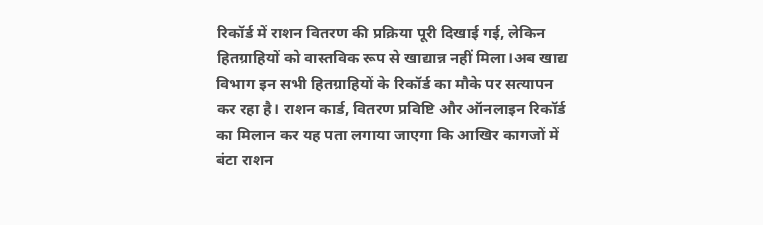रिकॉर्ड में राशन वितरण की प्रक्रिया पूरी दिखाई गई, लेकिन हितग्राहियों को वास्तविक रूप से खाद्यान्न नहीं मिला।अब खाद्य विभाग इन सभी हितग्राहियों के रिकॉर्ड का मौके पर सत्यापन कर रहा है। राशन कार्ड, वितरण प्रविष्टि और ऑनलाइन रिकॉर्ड का मिलान कर यह पता लगाया जाएगा कि आखिर कागजों में बंटा राशन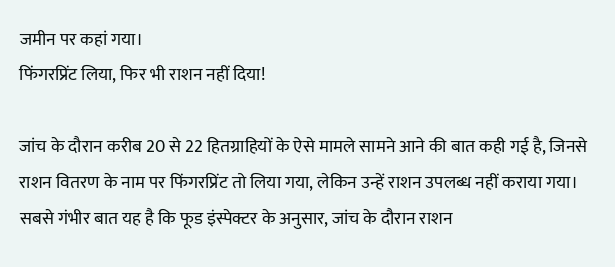जमीन पर कहां गया।
फिंगरप्रिंट लिया, फिर भी राशन नहीं दिया!

जांच के दौरान करीब 20 से 22 हितग्राहियों के ऐसे मामले सामने आने की बात कही गई है, जिनसे राशन वितरण के नाम पर फिंगरप्रिंट तो लिया गया, लेकिन उन्हें राशन उपलब्ध नहीं कराया गया। सबसे गंभीर बात यह है कि फूड इंस्पेक्टर के अनुसार, जांच के दौरान राशन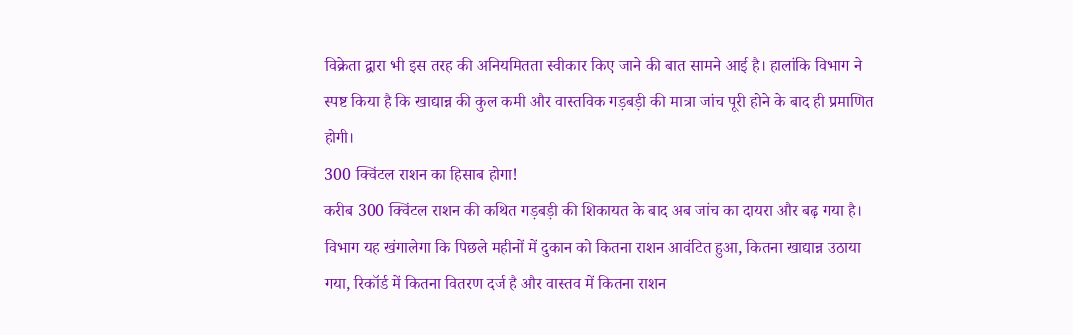विक्रेता द्वारा भी इस तरह की अनियमितता स्वीकार किए जाने की बात सामने आई है। हालांकि विभाग ने स्पष्ट किया है कि खाद्यान्न की कुल कमी और वास्तविक गड़बड़ी की मात्रा जांच पूरी होने के बाद ही प्रमाणित होगी।
300 क्विंटल राशन का हिसाब होगा!
करीब 300 क्विंटल राशन की कथित गड़बड़ी की शिकायत के बाद अब जांच का दायरा और बढ़ गया है। विभाग यह खंगालेगा कि पिछले महीनों में दुकान को कितना राशन आवंटित हुआ, कितना खाद्यान्न उठाया गया, रिकॉर्ड में कितना वितरण दर्ज है और वास्तव में कितना राशन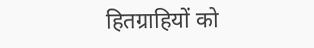हितग्राहियों को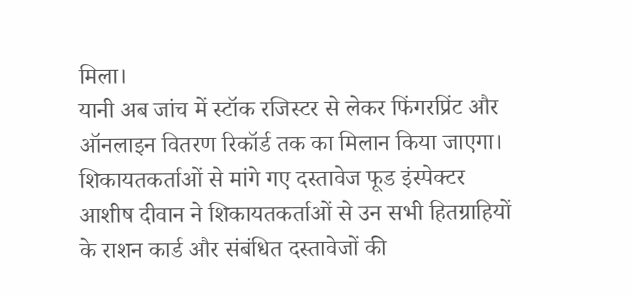मिला।
यानी अब जांच में स्टॉक रजिस्टर से लेकर फिंगरप्रिंट और ऑनलाइन वितरण रिकॉर्ड तक का मिलान किया जाएगा। शिकायतकर्ताओं से मांगे गए दस्तावेज फूड इंस्पेक्टर आशीष दीवान ने शिकायतकर्ताओं से उन सभी हितग्राहियों के राशन कार्ड और संबंधित दस्तावेजों की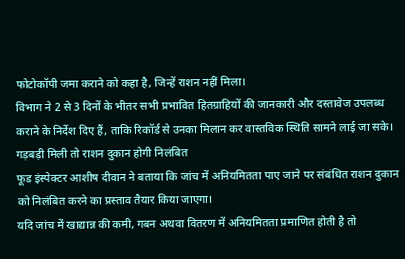फोटोकॉपी जमा कराने को कहा है, जिन्हें राशन नहीं मिला।
विभाग ने 2 से 3 दिनों के भीतर सभी प्रभावित हितग्राहियों की जानकारी और दस्तावेज उपलब्ध कराने के निर्देश दिए हैं, ताकि रिकॉर्ड से उनका मिलान कर वास्तविक स्थिति सामने लाई जा सके।
गड़बड़ी मिली तो राशन दुकान होगी निलंबित
फूड इंस्पेक्टर आशीष दीवान ने बताया कि जांच में अनियमितता पाए जाने पर संबंधित राशन दुकान को निलंबित करने का प्रस्ताव तैयार किया जाएगा।
यदि जांच में खाद्यान्न की कमी, गबन अथवा वितरण में अनियमितता प्रमाणित होती है तो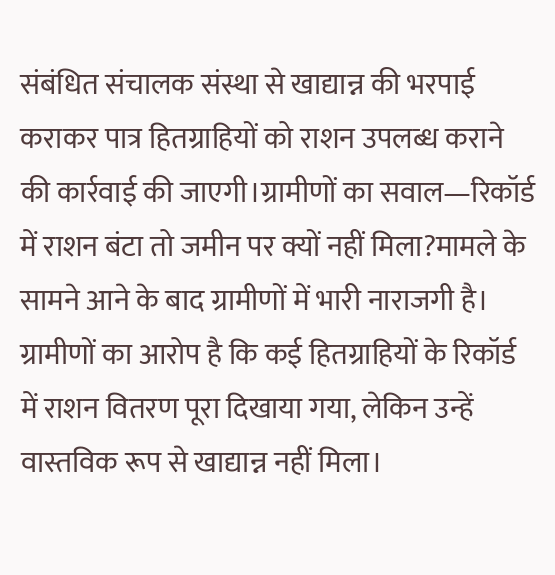संबंधित संचालक संस्था से खाद्यान्न की भरपाई कराकर पात्र हितग्राहियों को राशन उपलब्ध कराने की कार्रवाई की जाएगी।ग्रामीणों का सवाल—रिकॉर्ड में राशन बंटा तो जमीन पर क्यों नहीं मिला?मामले के सामने आने के बाद ग्रामीणों में भारी नाराजगी है। ग्रामीणों का आरोप है कि कई हितग्राहियों के रिकॉर्ड में राशन वितरण पूरा दिखाया गया, लेकिन उन्हें वास्तविक रूप से खाद्यान्न नहीं मिला।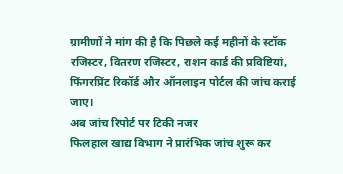ग्रामीणों ने मांग की है कि पिछले कई महीनों के स्टॉक रजिस्टर, वितरण रजिस्टर, राशन कार्ड की प्रविष्टियां, फिंगरप्रिंट रिकॉर्ड और ऑनलाइन पोर्टल की जांच कराई जाए।
अब जांच रिपोर्ट पर टिकी नजर
फिलहाल खाद्य विभाग ने प्रारंभिक जांच शुरू कर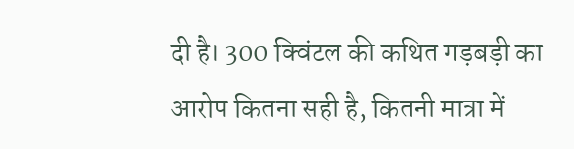दी है। 300 क्विंटल की कथित गड़बड़ी का आरोप कितना सही है, कितनी मात्रा में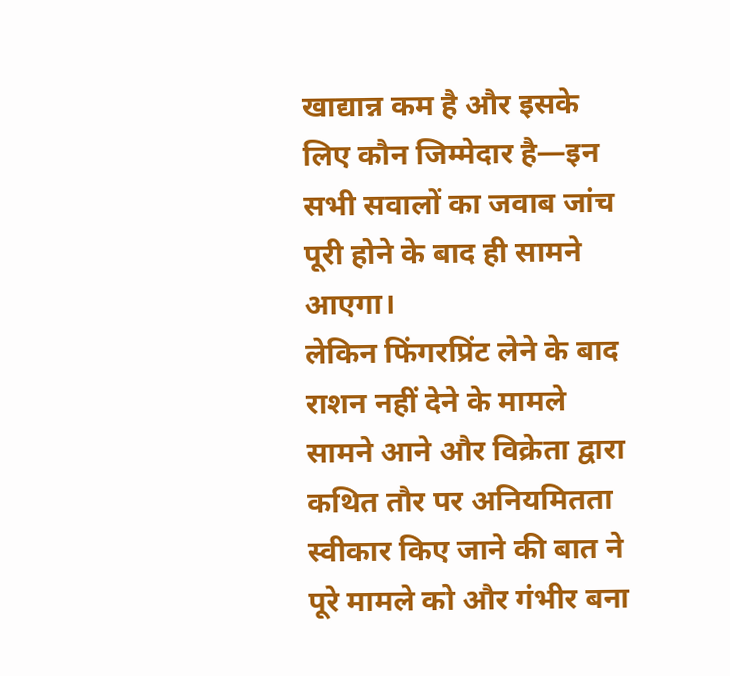खाद्यान्न कम है और इसके लिए कौन जिम्मेदार है—इन सभी सवालों का जवाब जांच पूरी होने के बाद ही सामने आएगा।
लेकिन फिंगरप्रिंट लेने के बाद राशन नहीं देने के मामले सामने आने और विक्रेता द्वारा कथित तौर पर अनियमितता स्वीकार किए जाने की बात ने पूरे मामले को और गंभीर बना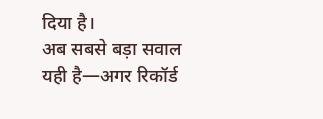दिया है।
अब सबसे बड़ा सवाल यही है—अगर रिकॉर्ड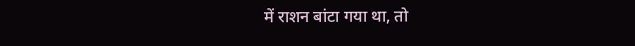में राशन बांटा गया था, तो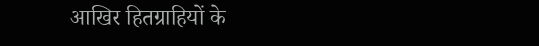आखिर हितग्राहियों के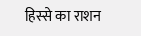हिस्से का राशन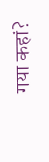गया कहां?